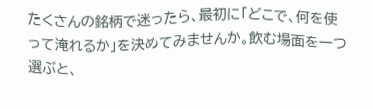たくさんの銘柄で迷ったら、最初に「どこで、何を使って淹れるか」を決めてみませんか。飲む場面を一つ選ぶと、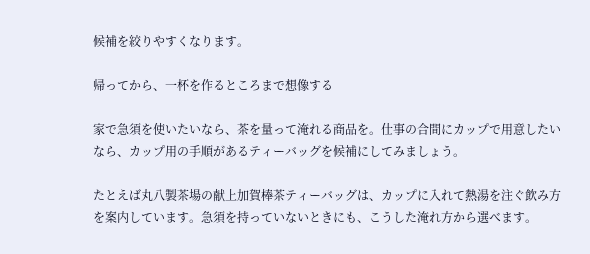候補を絞りやすくなります。

帰ってから、一杯を作るところまで想像する

家で急須を使いたいなら、茶を量って淹れる商品を。仕事の合間にカップで用意したいなら、カップ用の手順があるティーバッグを候補にしてみましょう。

たとえば丸八製茶場の献上加賀棒茶ティーバッグは、カップに入れて熱湯を注ぐ飲み方を案内しています。急須を持っていないときにも、こうした淹れ方から選べます。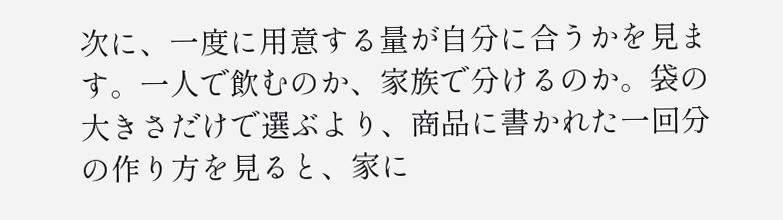次に、一度に用意する量が自分に合うかを見ます。一人で飲むのか、家族で分けるのか。袋の大きさだけで選ぶより、商品に書かれた一回分の作り方を見ると、家に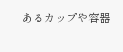あるカップや容器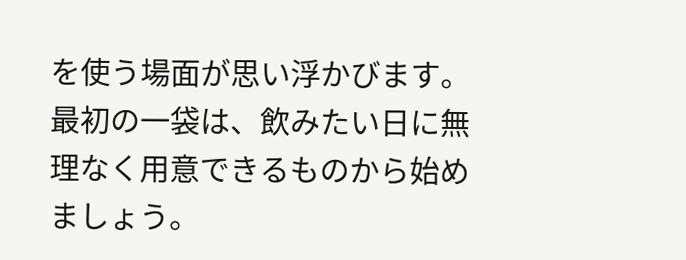を使う場面が思い浮かびます。最初の一袋は、飲みたい日に無理なく用意できるものから始めましょう。